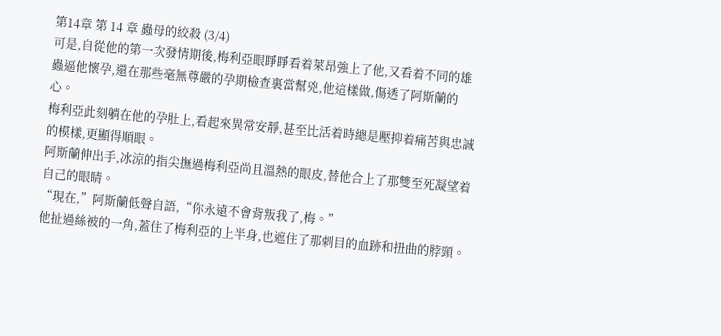第14章 第 14 章 蟲母的絞殺 (3/4)
可是,自從他的第一次發情期後,梅利亞眼睜睜看着萊昂強上了他,又看着不同的雄蟲逼他懷孕,還在那些毫無尊嚴的孕期檢查裏當幫兇,他這樣做,傷透了阿斯蘭的心。
梅利亞此刻躺在他的孕肚上,看起來異常安靜,甚至比活着時總是壓抑着痛苦與忠誠的模樣,更顯得順眼。
阿斯蘭伸出手,冰涼的指尖撫過梅利亞尚且溫熱的眼皮,替他合上了那雙至死凝望着自己的眼睛。
“現在,”阿斯蘭低聲自語,“你永遠不會背叛我了,梅。”
他扯過絲被的一角,蓋住了梅利亞的上半身,也遮住了那刺目的血跡和扭曲的脖頸。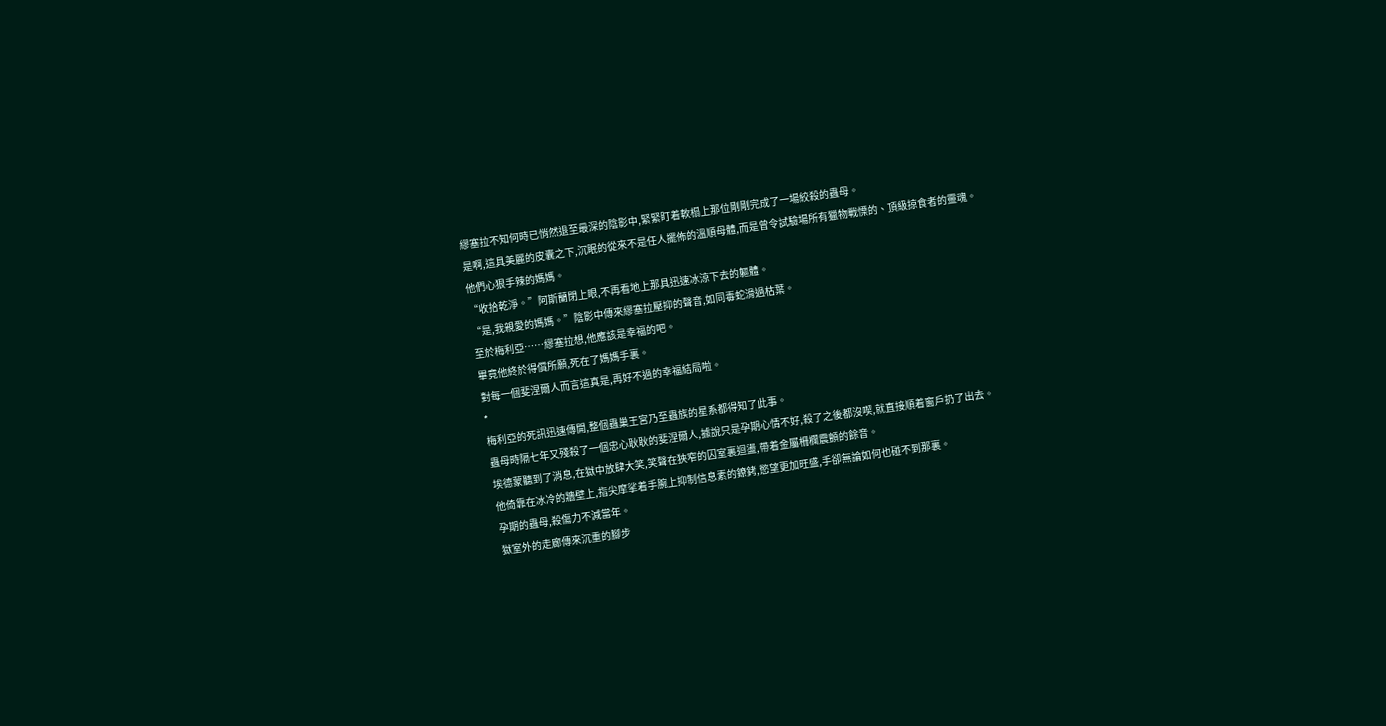繆塞拉不知何時已悄然退至最深的陰影中,緊緊盯着軟榻上那位剛剛完成了一場絞殺的蟲母。
是啊,這具美麗的皮囊之下,沉眠的從來不是任人擺佈的溫順母體,而是曾令試驗場所有獵物戰慄的、頂級掠食者的靈魂。
他們心狠手辣的媽媽。
“收拾乾淨。”阿斯蘭閉上眼,不再看地上那具迅速冰涼下去的軀體。
“是,我親愛的媽媽。”陰影中傳來繆塞拉壓抑的聲音,如同毒蛇滑過枯葉。
至於梅利亞……繆塞拉想,他應該是幸福的吧。
畢竟他終於得償所願,死在了媽媽手裏。
對每一個斐涅爾人而言這真是,再好不過的幸福結局啦。
*
梅利亞的死訊迅速傳開,整個蟲巢王宮乃至蟲族的星系都得知了此事。
蟲母時隔七年又殘殺了一個忠心耿耿的斐涅爾人,據說只是孕期心情不好,殺了之後都沒喫,就直接順着窗戶扔了出去。
埃德蒙聽到了消息,在獄中放肆大笑,笑聲在狹窄的囚室裏迴盪,帶着金屬柵欄震顫的餘音。
他倚靠在冰冷的牆壁上,指尖摩挲着手腕上抑制信息素的鐐銬,慾望更加旺盛,手卻無論如何也碰不到那裏。
孕期的蟲母,殺傷力不減當年。
獄室外的走廊傳來沉重的腳步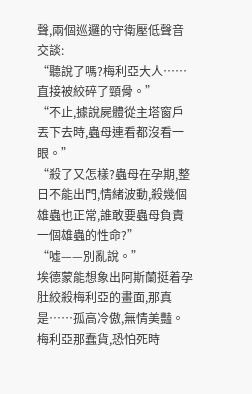聲,兩個巡邏的守衛壓低聲音交談:
“聽說了嗎?梅利亞大人……直接被絞碎了頸骨。”
“不止,據說屍體從主塔窗戶丟下去時,蟲母連看都沒看一眼。”
“殺了又怎樣?蟲母在孕期,整日不能出門,情緒波動,殺幾個雄蟲也正常,誰敢要蟲母負責一個雄蟲的性命?”
“噓——別亂說。”
埃德蒙能想象出阿斯蘭挺着孕肚絞殺梅利亞的畫面,那真是……孤高冷傲,無情美豔。
梅利亞那蠢貨,恐怕死時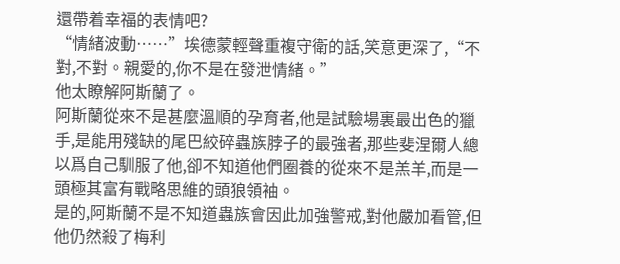還帶着幸福的表情吧?
“情緒波動……”埃德蒙輕聲重複守衛的話,笑意更深了,“不對,不對。親愛的,你不是在發泄情緒。”
他太瞭解阿斯蘭了。
阿斯蘭從來不是甚麼溫順的孕育者,他是試驗場裏最出色的獵手,是能用殘缺的尾巴絞碎蟲族脖子的最強者,那些斐涅爾人總以爲自己馴服了他,卻不知道他們圈養的從來不是羔羊,而是一頭極其富有戰略思維的頭狼領袖。
是的,阿斯蘭不是不知道蟲族會因此加強警戒,對他嚴加看管,但他仍然殺了梅利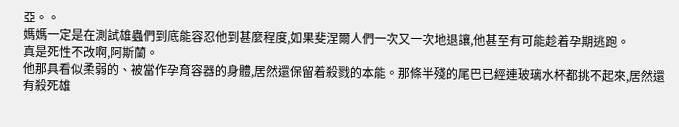亞。。
媽媽一定是在測試雄蟲們到底能容忍他到甚麼程度,如果斐涅爾人們一次又一次地退讓,他甚至有可能趁着孕期逃跑。
真是死性不改啊,阿斯蘭。
他那具看似柔弱的、被當作孕育容器的身體,居然還保留着殺戮的本能。那條半殘的尾巴已經連玻璃水杯都挑不起來,居然還有殺死雄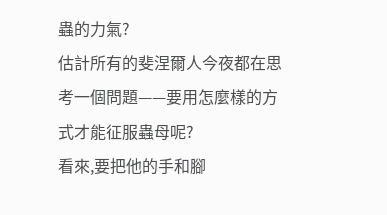蟲的力氣?
估計所有的斐涅爾人今夜都在思考一個問題——要用怎麼樣的方式才能征服蟲母呢?
看來,要把他的手和腳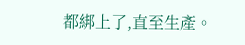都綁上了,直至生產。